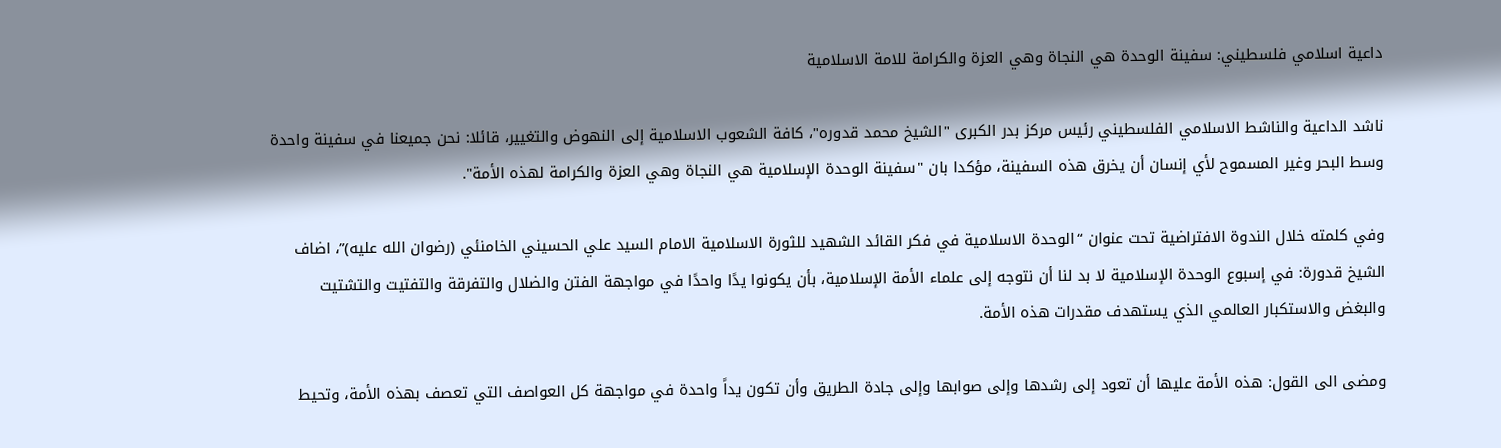داعية اسلامي فلسطيني: سفينة الوحدة هي النجاة وهي العزة والكرامة للامة الاسلامية

ناشد الداعية والناشط الاسلامي الفلسطيني رئيس مركز بدر الكبرى "الشيخ محمد قدوره"، كافة الشعوب الاسلامية إلى النهوض والتغيير، قائلا: نحن جميعنا في سفينة واحدة وسط البحر وغير المسموح لأي إنسان أن يخرق هذه السفينة، مؤكدا بان "سفينة الوحدة الإسلامية هي النجاة وهي العزة والكرامة لهذه الأمة".

وفي كلمته خلال الندوة الافتراضية تحت عنوان “الوحدة الاسلامية في فكر القائد الشهيد للثورة الاسلامية الامام السيد علي الحسيني الخامنئي (رضوان الله عليه)”، اضاف الشيخ قدورة: في إسبوع الوحدة الإسلامية لا بد لنا أن نتوجه إلى علماء الأمة الإسلامية، بأن يكونوا يدًا واحدًا في مواجهة الفتن والضلال والتفرقة والتفتيت والتشتيت والبغض والاستكبار العالمي الذي يستهدف مقدرات هذه الأمة.

ومضى الى القول: هذه الأمة عليها أن تعود إلى رشدها وإلى صوابها وإلى جادة الطريق وأن تكون يداً واحدة في مواجهة كل العواصف التي تعصف بهذه الأمة، وتحيط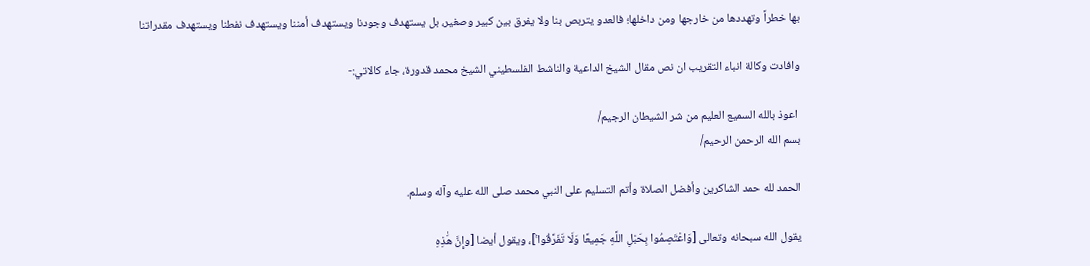بها خطراً وتهددها من خارجها ومن داخلها؛ فالعدو يتربص بنا ولا يفرق بين كبير وصغير، بل يستهدف وجودنا ويستهدف أمننا ويستهدف نفطنا ويستهدف مقدراتنا

وافادت وكالة انباء التقريب ان نص مقال الشيخ الداعية والناشط الفلسطيني الشيخ محمد قدورة، جاء كالاتي:-

 اعوذ بالله السميع العليم من شر الشيطان الرجيم/
بسم الله الرحمن الرحيم/

الحمد لله حمد الشاكرين وأفضل الصلاة وأتم التسليم على النبي محمد صلى الله عليه وآله وسلم.

يقول الله سبحانه وتعالى [وَاعْتَصِمُوا بِحَبْلِ اللَّهِ جَمِيعًا وَلَا تَفَرَّقُوا ۚ]، ويقول أيضا [وإِنَّ هَٰذِهِ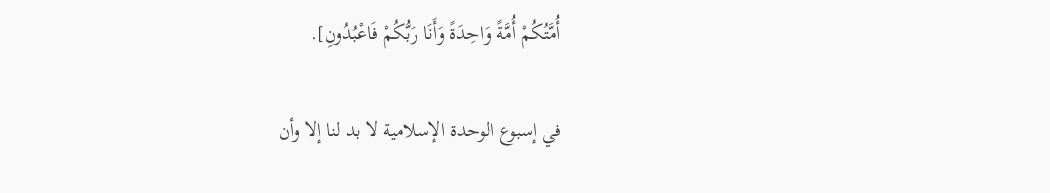أُمَّتُكُمْ أُمَّةً وَاحِدَةً وَأَنَا رَبُّكُمْ فَاعْبُدُونِ].

في إسبوع الوحدة الإسلامية لا بد لنا إلا وأن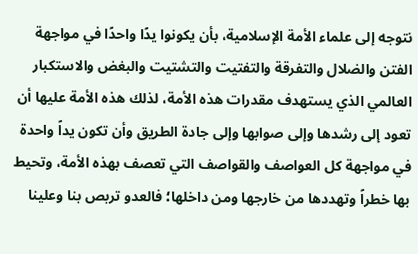نتوجه إلى علماء الأمة الإسلامية، بأن يكونوا يدًا واحدًا في مواجهة الفتن والضلال والتفرقة والتفتيت والتشتيت والبغض والاستكبار العالمي الذي يستهدف مقدرات هذه الأمة، لذلك هذه الأمة عليها أن تعود إلى رشدها وإلى صوابها وإلى جادة الطريق وأن تكون يداً واحدة في مواجهة كل العواصف والقواصف التي تعصف بهذه الأمة، وتحيط بها خطراً وتهددها من خارجها ومن داخلها؛ فالعدو تربص بنا وعلينا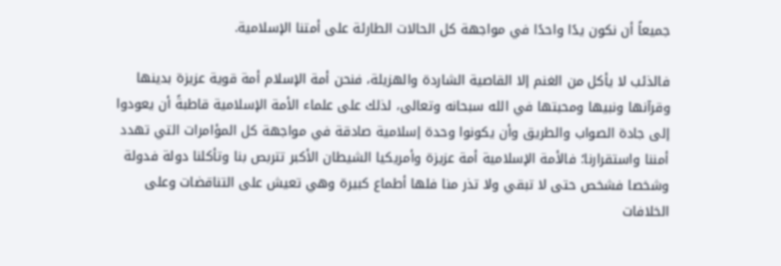جميعاً أن نكون يدًا واحدًا في مواجهة كل الحالات الطارئة على أمتنا الإسلامية.

فالذئب لا يأكل من الغنم إلا القاصية الشاردة والهزيلة، فنحن أمة الإسلام أمة قوية عزيزة بدينها وقرآنها ونبيها ومحبتها في الله سبحانه وتعالى، لذلك على علماء الأمة الإسلامية قاطبةً أن يعودوا إلى جادة الصواب والطريق وأن يكونوا وحدة إسلامية صادقة في مواجهة كل المؤامرات التي تهدد أمننا واستقرارنا؛ فالأمة الإسلامية أمة عزيزة وأمريكيا الشيطان الأكبر تتربص بنا وتأكلنا دولة فدولة وشخصا فشخص حتى لا تبقي ولا تذر منا فلها أطماع كبيرة وهي تعيش على التناقضات وعلى الخلافات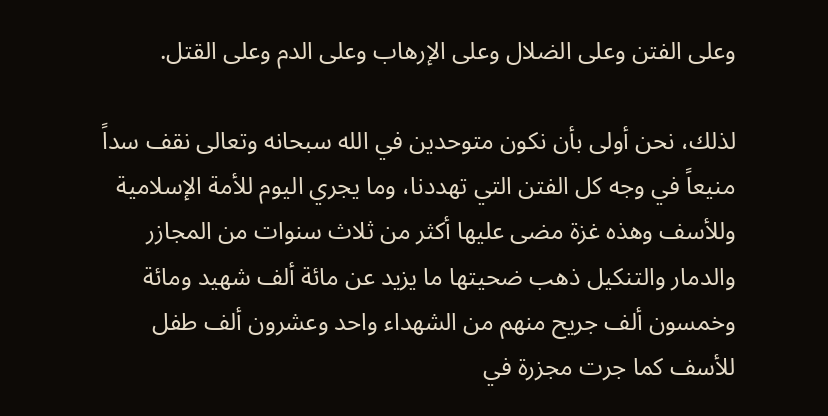وعلى الفتن وعلى الضلال وعلى الإرهاب وعلى الدم وعلى القتل.

لذلك، نحن أولى بأن نكون متوحدين في الله سبحانه وتعالى نقف سداً منيعاً في وجه كل الفتن التي تهددنا، وما يجري اليوم للأمة الإسلامية وللأسف وهذه غزة مضى عليها أكثر من ثلاث سنوات من المجازر والدمار والتنكيل ذهب ضحيتها ما يزيد عن مائة ألف شهيد ومائة وخمسون ألف جريح منهم من الشهداء واحد وعشرون ألف طفل للأسف كما جرت مجزرة في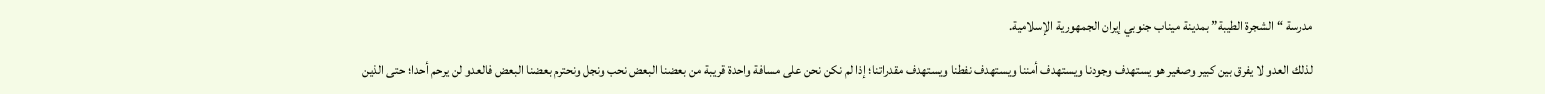مدرسة “الشجرة الطيبة” بمدينة ميناب جنوبي إيران الجمهورية الإسلامية.

لذلك العدو لا يفرق بين كبير وصغير هو يستهدف وجودنا ويستهدف أمننا ويستهدف نفطنا ويستهدف مقدراتنا؛ إذا لم نكن نحن على مسافة واحدة قريبة من بعضنا البعض نحب ونجل ونحترم بعضنا البعض فالعدو لن يرحم أحدا؛ حتى الذين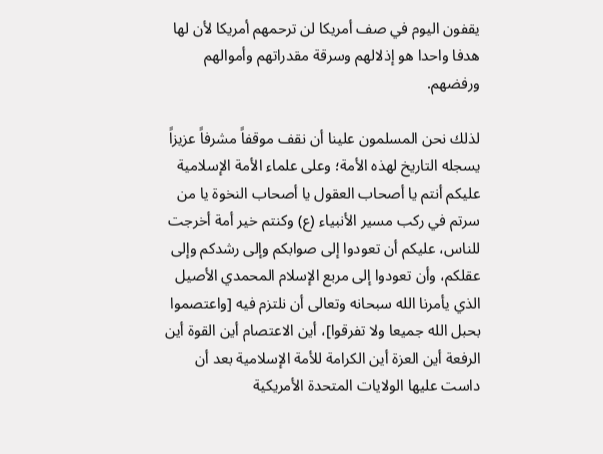يقفون اليوم في صف أمريكا لن ترحمهم أمريكا لأن لها هدفا واحدا هو إذلالهم وسرقة مقدراتهم وأموالهم ورفضهم.

لذلك نحن المسلمون علينا أن نقف موقفاً مشرفاً عزيزاً يسجله التاريخ لهذه الأمة؛ وعلى علماء الأمة الإسلامية عليكم أنتم يا أصحاب العقول يا أصحاب النخوة يا من سرتم في ركب مسير الأنبياء (ع) وكنتم خير أمة أخرجت للناس، عليكم أن تعودوا إلى صوابكم وإلى رشدكم وإلى عقلكم، وأن تعودوا إلى مربع الإسلام المحمدي الأصيل الذي يأمرنا الله سبحانه وتعالى أن نلتزم فيه [واعتصموا بحبل الله جميعا ولا تفرقوا]، أين الاعتصام أين القوة أين الرفعة أين العزة أين الكرامة للأمة الإسلامية بعد أن داست عليها الولايات المتحدة الأمريكية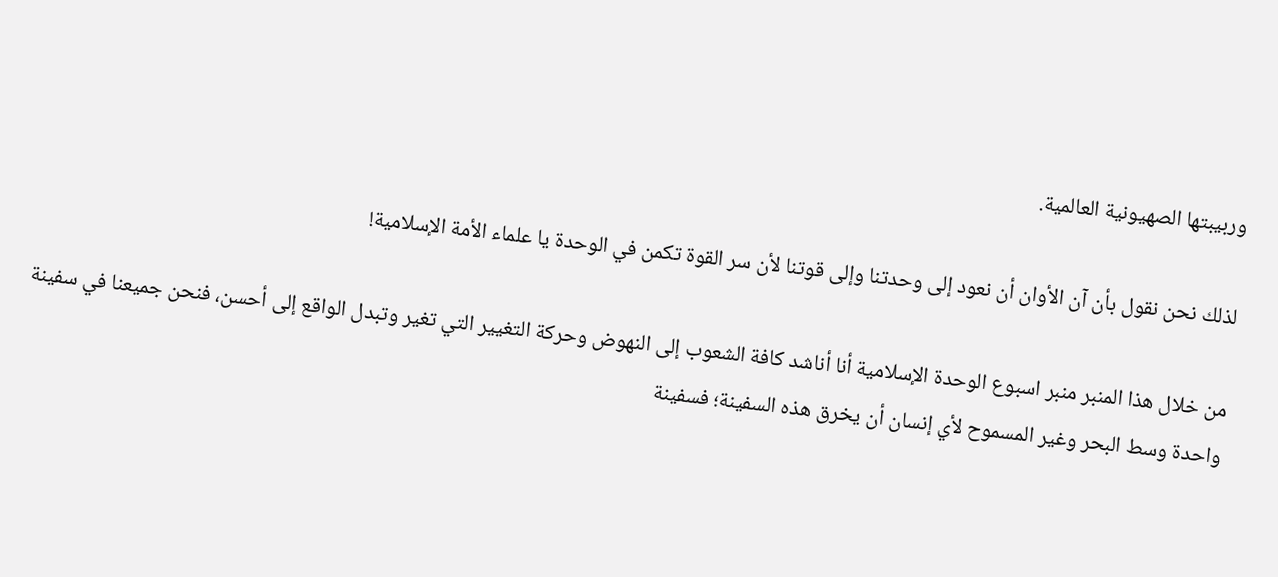وربيبتها الصهيونية العالمية.

لذلك نحن نقول بأن آن الأوان أن نعود إلى وحدتنا وإلى قوتنا لأن سر القوة تكمن في الوحدة يا علماء الأمة الإسلامية!

من خلال هذا المنبر منبر اسبوع الوحدة الإسلامية أنا أناشد كافة الشعوب إلى النهوض وحركة التغيير التي تغير وتبدل الواقع إلى أحسن، فنحن جميعنا في سفينة واحدة وسط البحر وغير المسموح لأي إنسان أن يخرق هذه السفينة؛ فسفينة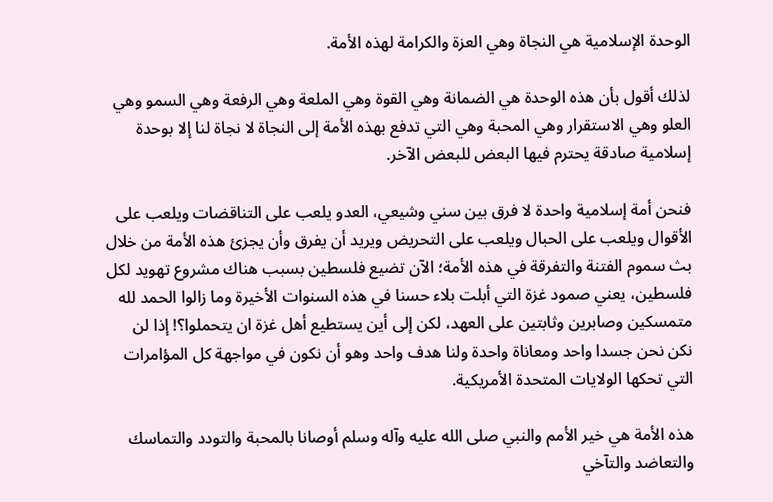الوحدة الإسلامية هي النجاة وهي العزة والكرامة لهذه الأمة.

لذلك أقول بأن هذه الوحدة هي الضمانة وهي القوة وهي الملعة وهي الرفعة وهي السمو وهي العلو وهي الاستقرار وهي المحبة وهي التي تدفع بهذه الأمة إلى النجاة لا نجاة لنا إلا بوحدة إسلامية صادقة يحترم فيها البعض للبعض الآخر.

فنحن أمة إسلامية واحدة لا فرق بين سني وشيعي، العدو يلعب على التناقضات ويلعب على الأقوال ويلعب على الحبال ويلعب على التحريض ويريد أن يفرق وأن يجزئ هذه الأمة من خلال بث سموم الفتنة والتفرقة في هذه الأمة؛ الآن تضيع فلسطين بسبب هناك مشروع تهويد لكل فلسطين، يعني صمود غزة التي أبلت بلاء حسنا في هذه السنوات الأخيرة وما زالوا الحمد لله متمسكين وصابرين وثابتين على العهد، لكن إلى أين يستطيع أهل غزة ان يتحملوا؟! إذا لن نكن نحن جسدا واحد ومعاناة واحدة ولنا هدف واحد وهو أن نكون في مواجهة كل المؤامرات التي تحكها الولايات المتحدة الأمريكية.

هذه الأمة هي خير الأمم والنبي صلى الله عليه وآله وسلم أوصانا بالمحبة والتودد والتماسك والتعاضد والتآخي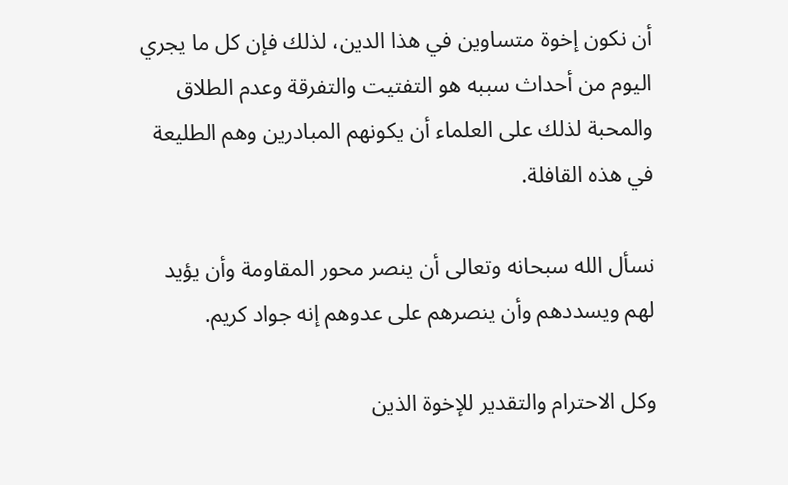أن نكون إخوة متساوين في هذا الدين، لذلك فإن كل ما يجري اليوم من أحداث سببه هو التفتيت والتفرقة وعدم الطلاق والمحبة لذلك على العلماء أن يكونهم المبادرين وهم الطليعة في هذه القافلة.

نسأل الله سبحانه وتعالى أن ينصر محور المقاومة وأن يؤيد لهم ويسددهم وأن ينصرهم على عدوهم إنه جواد كريم.

وكل الاحترام والتقدير للإخوة الذين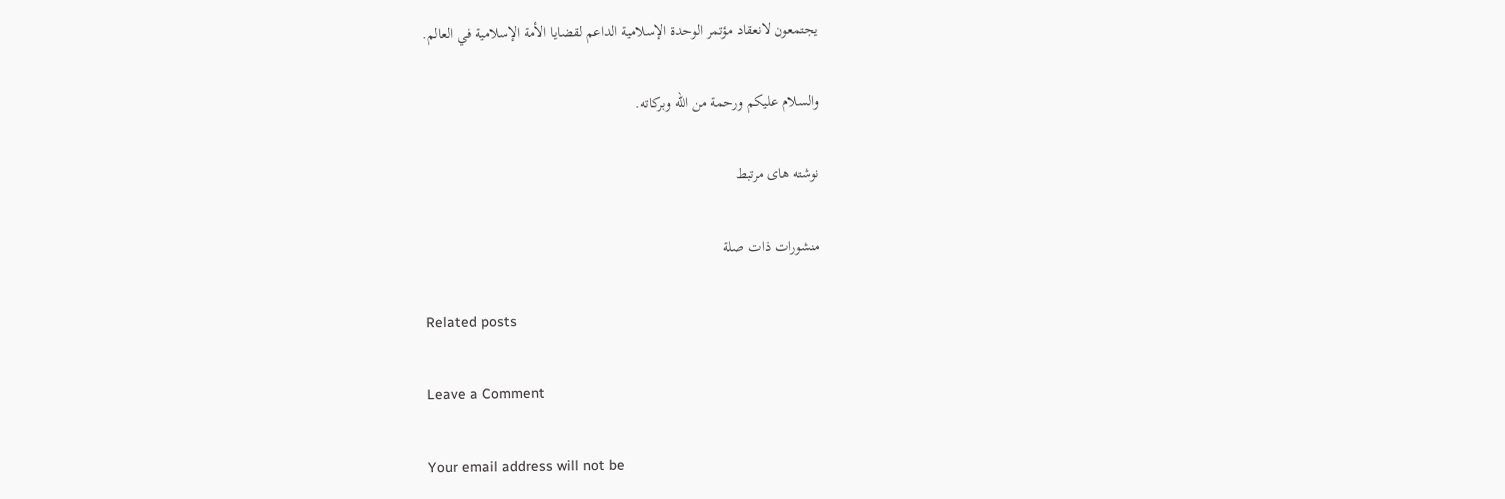يجتمعون لانعقاد مؤتمر الوحدة الإسلامية الداعم لقضايا الأمة الإسلامية في العالم.

والسلام عليكم ورحمة من الله وبركاته.

نوشته های مرتبط

منشورات ذات صلة

Related posts

Leave a Comment

Your email address will not be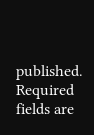published. Required fields are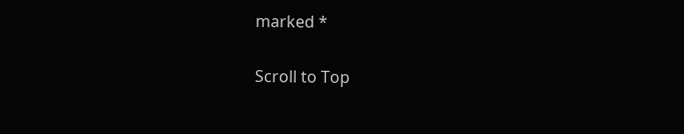marked *

Scroll to Top